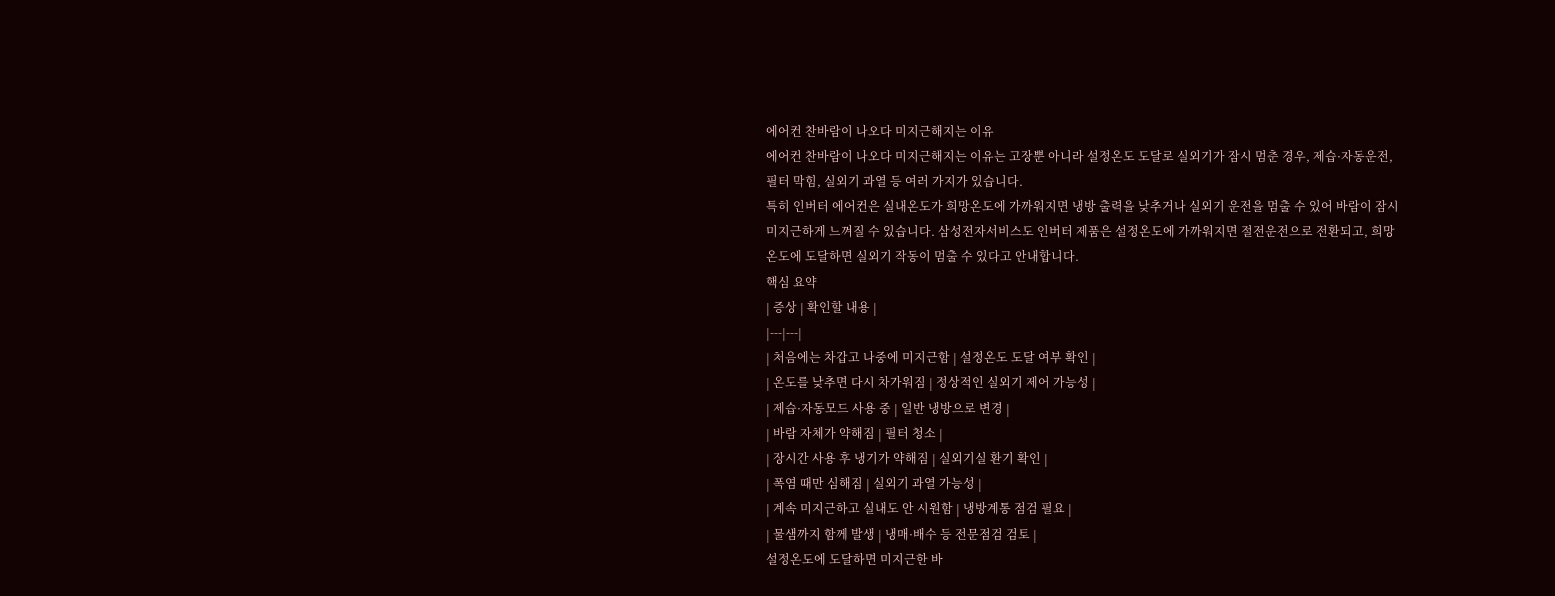에어컨 찬바람이 나오다 미지근해지는 이유
에어컨 찬바람이 나오다 미지근해지는 이유는 고장뿐 아니라 설정온도 도달로 실외기가 잠시 멈춘 경우, 제습·자동운전, 필터 막힘, 실외기 과열 등 여러 가지가 있습니다.
특히 인버터 에어컨은 실내온도가 희망온도에 가까워지면 냉방 출력을 낮추거나 실외기 운전을 멈출 수 있어 바람이 잠시 미지근하게 느껴질 수 있습니다. 삼성전자서비스도 인버터 제품은 설정온도에 가까워지면 절전운전으로 전환되고, 희망온도에 도달하면 실외기 작동이 멈출 수 있다고 안내합니다.
핵심 요약
| 증상 | 확인할 내용 |
|---|---|
| 처음에는 차갑고 나중에 미지근함 | 설정온도 도달 여부 확인 |
| 온도를 낮추면 다시 차가워짐 | 정상적인 실외기 제어 가능성 |
| 제습·자동모드 사용 중 | 일반 냉방으로 변경 |
| 바람 자체가 약해짐 | 필터 청소 |
| 장시간 사용 후 냉기가 약해짐 | 실외기실 환기 확인 |
| 폭염 때만 심해짐 | 실외기 과열 가능성 |
| 계속 미지근하고 실내도 안 시원함 | 냉방계통 점검 필요 |
| 물샘까지 함께 발생 | 냉매·배수 등 전문점검 검토 |
설정온도에 도달하면 미지근한 바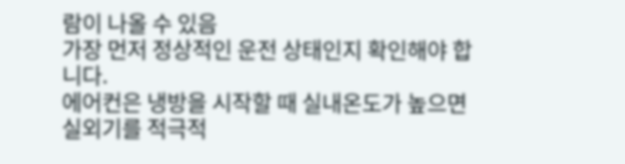람이 나올 수 있음
가장 먼저 정상적인 운전 상태인지 확인해야 합니다.
에어컨은 냉방을 시작할 때 실내온도가 높으면 실외기를 적극적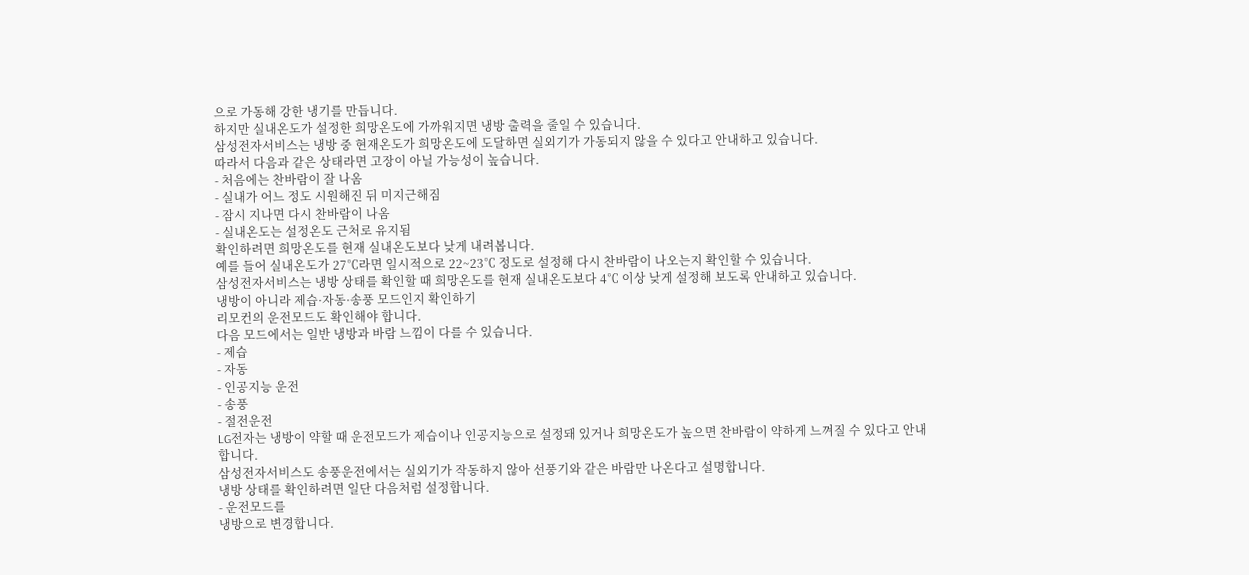으로 가동해 강한 냉기를 만듭니다.
하지만 실내온도가 설정한 희망온도에 가까워지면 냉방 출력을 줄일 수 있습니다.
삼성전자서비스는 냉방 중 현재온도가 희망온도에 도달하면 실외기가 가동되지 않을 수 있다고 안내하고 있습니다.
따라서 다음과 같은 상태라면 고장이 아닐 가능성이 높습니다.
- 처음에는 찬바람이 잘 나옴
- 실내가 어느 정도 시원해진 뒤 미지근해짐
- 잠시 지나면 다시 찬바람이 나옴
- 실내온도는 설정온도 근처로 유지됨
확인하려면 희망온도를 현재 실내온도보다 낮게 내려봅니다.
예를 들어 실내온도가 27℃라면 일시적으로 22~23℃ 정도로 설정해 다시 찬바람이 나오는지 확인할 수 있습니다.
삼성전자서비스는 냉방 상태를 확인할 때 희망온도를 현재 실내온도보다 4℃ 이상 낮게 설정해 보도록 안내하고 있습니다.
냉방이 아니라 제습·자동·송풍 모드인지 확인하기
리모컨의 운전모드도 확인해야 합니다.
다음 모드에서는 일반 냉방과 바람 느낌이 다를 수 있습니다.
- 제습
- 자동
- 인공지능 운전
- 송풍
- 절전운전
LG전자는 냉방이 약할 때 운전모드가 제습이나 인공지능으로 설정돼 있거나 희망온도가 높으면 찬바람이 약하게 느껴질 수 있다고 안내합니다.
삼성전자서비스도 송풍운전에서는 실외기가 작동하지 않아 선풍기와 같은 바람만 나온다고 설명합니다.
냉방 상태를 확인하려면 일단 다음처럼 설정합니다.
- 운전모드를
냉방으로 변경합니다.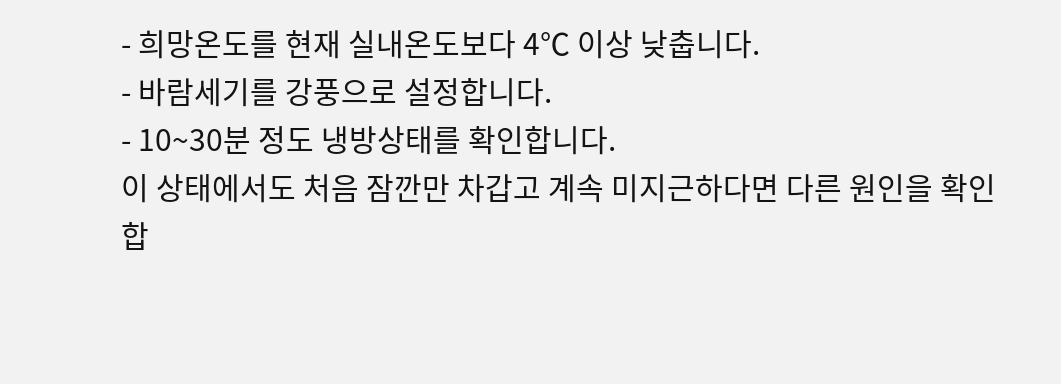- 희망온도를 현재 실내온도보다 4℃ 이상 낮춥니다.
- 바람세기를 강풍으로 설정합니다.
- 10~30분 정도 냉방상태를 확인합니다.
이 상태에서도 처음 잠깐만 차갑고 계속 미지근하다면 다른 원인을 확인합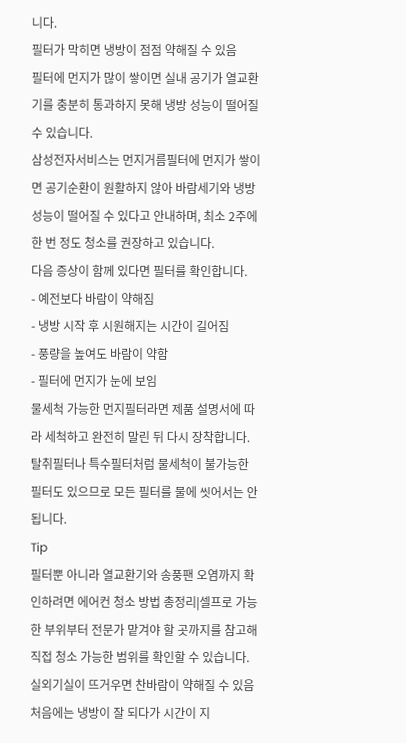니다.
필터가 막히면 냉방이 점점 약해질 수 있음
필터에 먼지가 많이 쌓이면 실내 공기가 열교환기를 충분히 통과하지 못해 냉방 성능이 떨어질 수 있습니다.
삼성전자서비스는 먼지거름필터에 먼지가 쌓이면 공기순환이 원활하지 않아 바람세기와 냉방 성능이 떨어질 수 있다고 안내하며, 최소 2주에 한 번 정도 청소를 권장하고 있습니다.
다음 증상이 함께 있다면 필터를 확인합니다.
- 예전보다 바람이 약해짐
- 냉방 시작 후 시원해지는 시간이 길어짐
- 풍량을 높여도 바람이 약함
- 필터에 먼지가 눈에 보임
물세척 가능한 먼지필터라면 제품 설명서에 따라 세척하고 완전히 말린 뒤 다시 장착합니다.
탈취필터나 특수필터처럼 물세척이 불가능한 필터도 있으므로 모든 필터를 물에 씻어서는 안 됩니다.
Tip
필터뿐 아니라 열교환기와 송풍팬 오염까지 확인하려면 에어컨 청소 방법 총정리|셀프로 가능한 부위부터 전문가 맡겨야 할 곳까지를 참고해 직접 청소 가능한 범위를 확인할 수 있습니다.
실외기실이 뜨거우면 찬바람이 약해질 수 있음
처음에는 냉방이 잘 되다가 시간이 지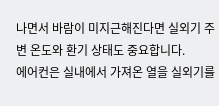나면서 바람이 미지근해진다면 실외기 주변 온도와 환기 상태도 중요합니다.
에어컨은 실내에서 가져온 열을 실외기를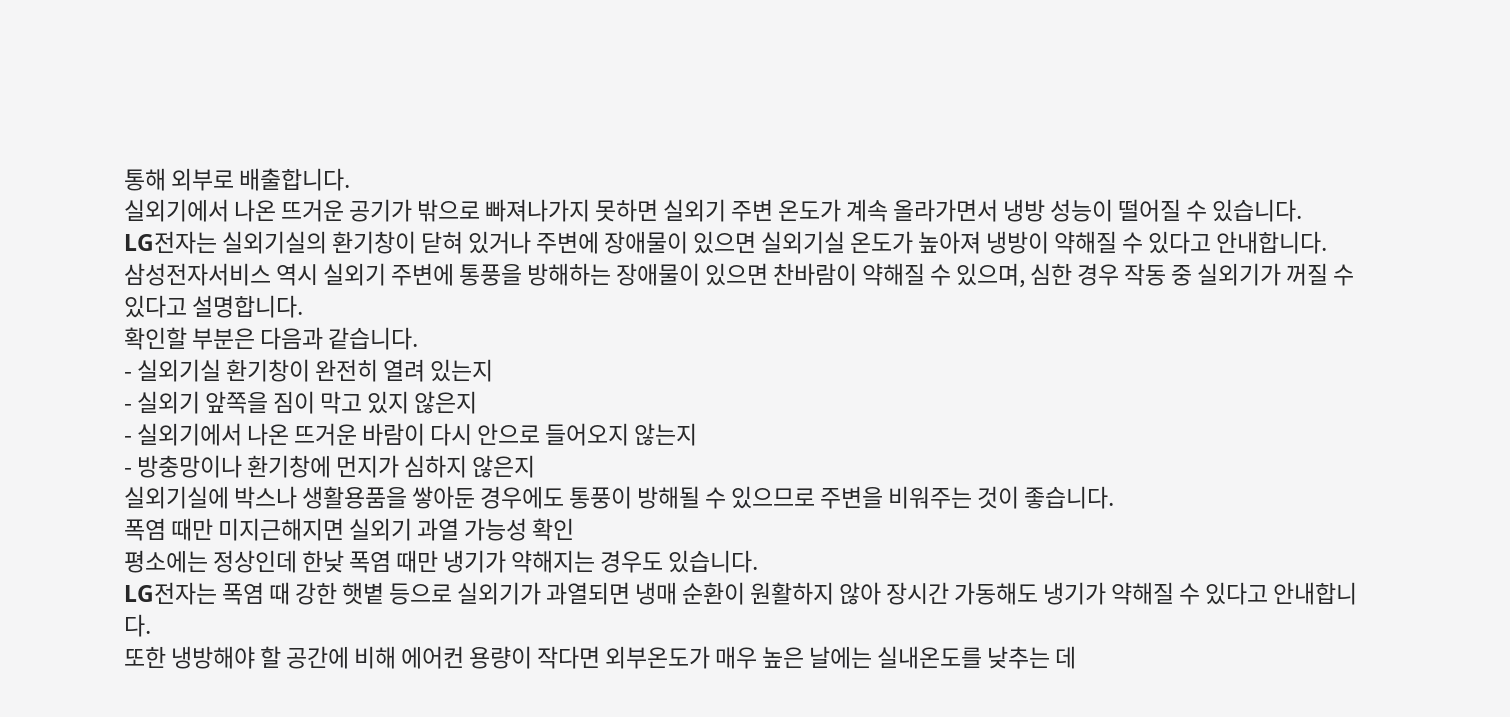통해 외부로 배출합니다.
실외기에서 나온 뜨거운 공기가 밖으로 빠져나가지 못하면 실외기 주변 온도가 계속 올라가면서 냉방 성능이 떨어질 수 있습니다.
LG전자는 실외기실의 환기창이 닫혀 있거나 주변에 장애물이 있으면 실외기실 온도가 높아져 냉방이 약해질 수 있다고 안내합니다.
삼성전자서비스 역시 실외기 주변에 통풍을 방해하는 장애물이 있으면 찬바람이 약해질 수 있으며, 심한 경우 작동 중 실외기가 꺼질 수 있다고 설명합니다.
확인할 부분은 다음과 같습니다.
- 실외기실 환기창이 완전히 열려 있는지
- 실외기 앞쪽을 짐이 막고 있지 않은지
- 실외기에서 나온 뜨거운 바람이 다시 안으로 들어오지 않는지
- 방충망이나 환기창에 먼지가 심하지 않은지
실외기실에 박스나 생활용품을 쌓아둔 경우에도 통풍이 방해될 수 있으므로 주변을 비워주는 것이 좋습니다.
폭염 때만 미지근해지면 실외기 과열 가능성 확인
평소에는 정상인데 한낮 폭염 때만 냉기가 약해지는 경우도 있습니다.
LG전자는 폭염 때 강한 햇볕 등으로 실외기가 과열되면 냉매 순환이 원활하지 않아 장시간 가동해도 냉기가 약해질 수 있다고 안내합니다.
또한 냉방해야 할 공간에 비해 에어컨 용량이 작다면 외부온도가 매우 높은 날에는 실내온도를 낮추는 데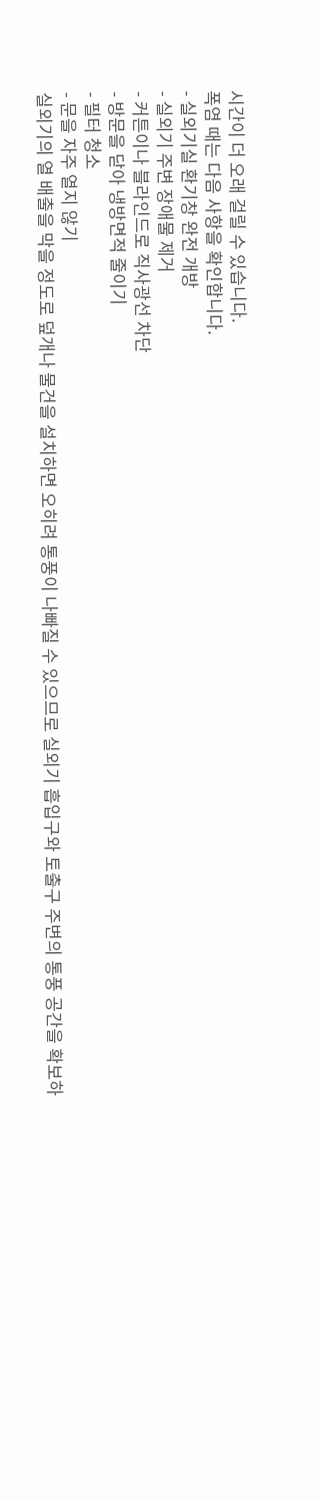시간이 더 오래 걸릴 수 있습니다.
폭염 때는 다음 사항을 확인합니다.
- 실외기실 환기창 완전 개방
- 실외기 주변 장애물 제거
- 커튼이나 블라인드로 직사광선 차단
- 방문을 닫아 냉방면적 줄이기
- 필터 청소
- 문을 자주 열지 않기
실외기의 열 배출을 막을 정도로 덮개나 물건을 설치하면 오히려 통풍이 나빠질 수 있으므로 실외기 흡입구와 토출구 주변의 통풍 공간을 확보하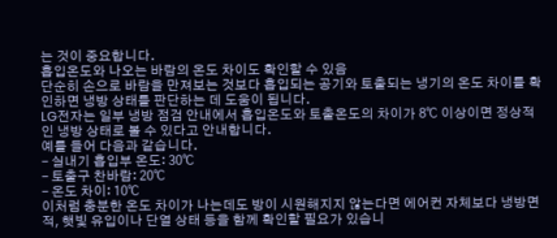는 것이 중요합니다.
흡입온도와 나오는 바람의 온도 차이도 확인할 수 있음
단순히 손으로 바람을 만져보는 것보다 흡입되는 공기와 토출되는 냉기의 온도 차이를 확인하면 냉방 상태를 판단하는 데 도움이 됩니다.
LG전자는 일부 냉방 점검 안내에서 흡입온도와 토출온도의 차이가 8℃ 이상이면 정상적인 냉방 상태로 볼 수 있다고 안내합니다.
예를 들어 다음과 같습니다.
- 실내기 흡입부 온도: 30℃
- 토출구 찬바람: 20℃
- 온도 차이: 10℃
이처럼 충분한 온도 차이가 나는데도 방이 시원해지지 않는다면 에어컨 자체보다 냉방면적, 햇빛 유입이나 단열 상태 등을 함께 확인할 필요가 있습니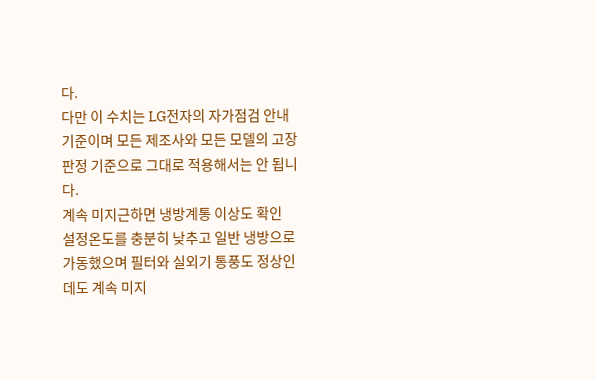다.
다만 이 수치는 LG전자의 자가점검 안내 기준이며 모든 제조사와 모든 모델의 고장판정 기준으로 그대로 적용해서는 안 됩니다.
계속 미지근하면 냉방계통 이상도 확인
설정온도를 충분히 낮추고 일반 냉방으로 가동했으며 필터와 실외기 통풍도 정상인데도 계속 미지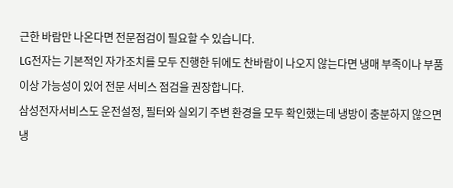근한 바람만 나온다면 전문점검이 필요할 수 있습니다.
LG전자는 기본적인 자가조치를 모두 진행한 뒤에도 찬바람이 나오지 않는다면 냉매 부족이나 부품 이상 가능성이 있어 전문 서비스 점검을 권장합니다.
삼성전자서비스도 운전설정, 필터와 실외기 주변 환경을 모두 확인했는데 냉방이 충분하지 않으면 냉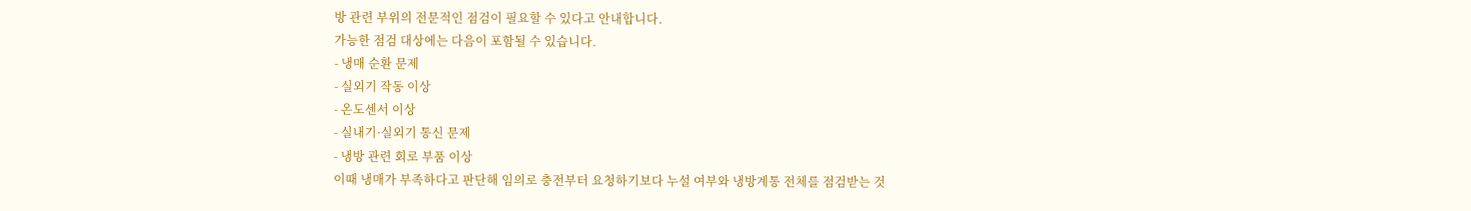방 관련 부위의 전문적인 점검이 필요할 수 있다고 안내합니다.
가능한 점검 대상에는 다음이 포함될 수 있습니다.
- 냉매 순환 문제
- 실외기 작동 이상
- 온도센서 이상
- 실내기·실외기 통신 문제
- 냉방 관련 회로 부품 이상
이때 냉매가 부족하다고 판단해 임의로 충전부터 요청하기보다 누설 여부와 냉방계통 전체를 점검받는 것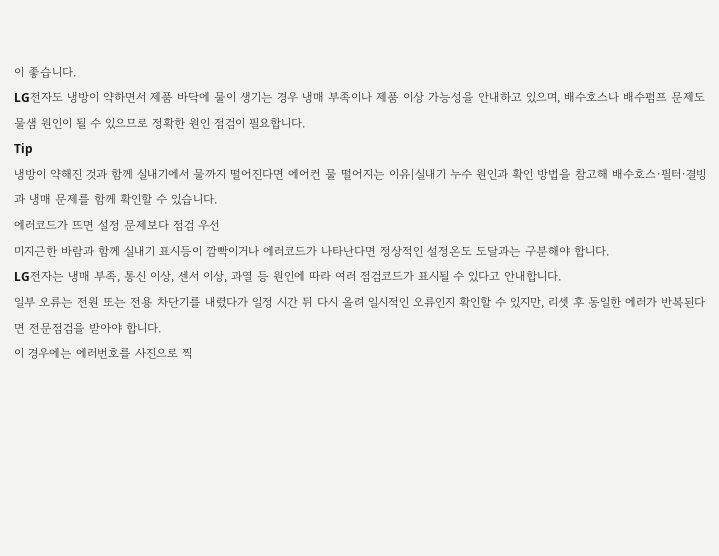이 좋습니다.
LG전자도 냉방이 약하면서 제품 바닥에 물이 생기는 경우 냉매 부족이나 제품 이상 가능성을 안내하고 있으며, 배수호스나 배수펌프 문제도 물샘 원인이 될 수 있으므로 정확한 원인 점검이 필요합니다.
Tip
냉방이 약해진 것과 함께 실내기에서 물까지 떨어진다면 에어컨 물 떨어지는 이유|실내기 누수 원인과 확인 방법을 참고해 배수호스·필터·결빙과 냉매 문제를 함께 확인할 수 있습니다.
에러코드가 뜨면 설정 문제보다 점검 우선
미지근한 바람과 함께 실내기 표시등이 깜빡이거나 에러코드가 나타난다면 정상적인 설정온도 도달과는 구분해야 합니다.
LG전자는 냉매 부족, 통신 이상, 센서 이상, 과열 등 원인에 따라 여러 점검코드가 표시될 수 있다고 안내합니다.
일부 오류는 전원 또는 전용 차단기를 내렸다가 일정 시간 뒤 다시 올려 일시적인 오류인지 확인할 수 있지만, 리셋 후 동일한 에러가 반복된다면 전문점검을 받아야 합니다.
이 경우에는 에러번호를 사진으로 찍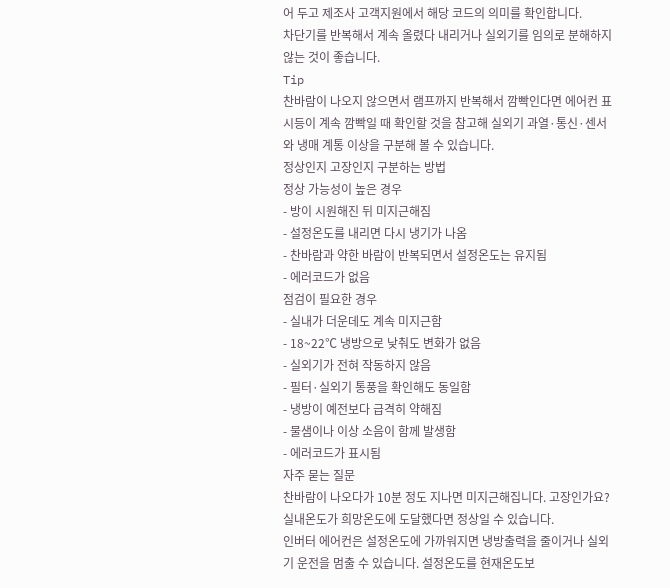어 두고 제조사 고객지원에서 해당 코드의 의미를 확인합니다.
차단기를 반복해서 계속 올렸다 내리거나 실외기를 임의로 분해하지 않는 것이 좋습니다.
Tip
찬바람이 나오지 않으면서 램프까지 반복해서 깜빡인다면 에어컨 표시등이 계속 깜빡일 때 확인할 것을 참고해 실외기 과열·통신·센서와 냉매 계통 이상을 구분해 볼 수 있습니다.
정상인지 고장인지 구분하는 방법
정상 가능성이 높은 경우
- 방이 시원해진 뒤 미지근해짐
- 설정온도를 내리면 다시 냉기가 나옴
- 찬바람과 약한 바람이 반복되면서 설정온도는 유지됨
- 에러코드가 없음
점검이 필요한 경우
- 실내가 더운데도 계속 미지근함
- 18~22℃ 냉방으로 낮춰도 변화가 없음
- 실외기가 전혀 작동하지 않음
- 필터·실외기 통풍을 확인해도 동일함
- 냉방이 예전보다 급격히 약해짐
- 물샘이나 이상 소음이 함께 발생함
- 에러코드가 표시됨
자주 묻는 질문
찬바람이 나오다가 10분 정도 지나면 미지근해집니다. 고장인가요?
실내온도가 희망온도에 도달했다면 정상일 수 있습니다.
인버터 에어컨은 설정온도에 가까워지면 냉방출력을 줄이거나 실외기 운전을 멈출 수 있습니다. 설정온도를 현재온도보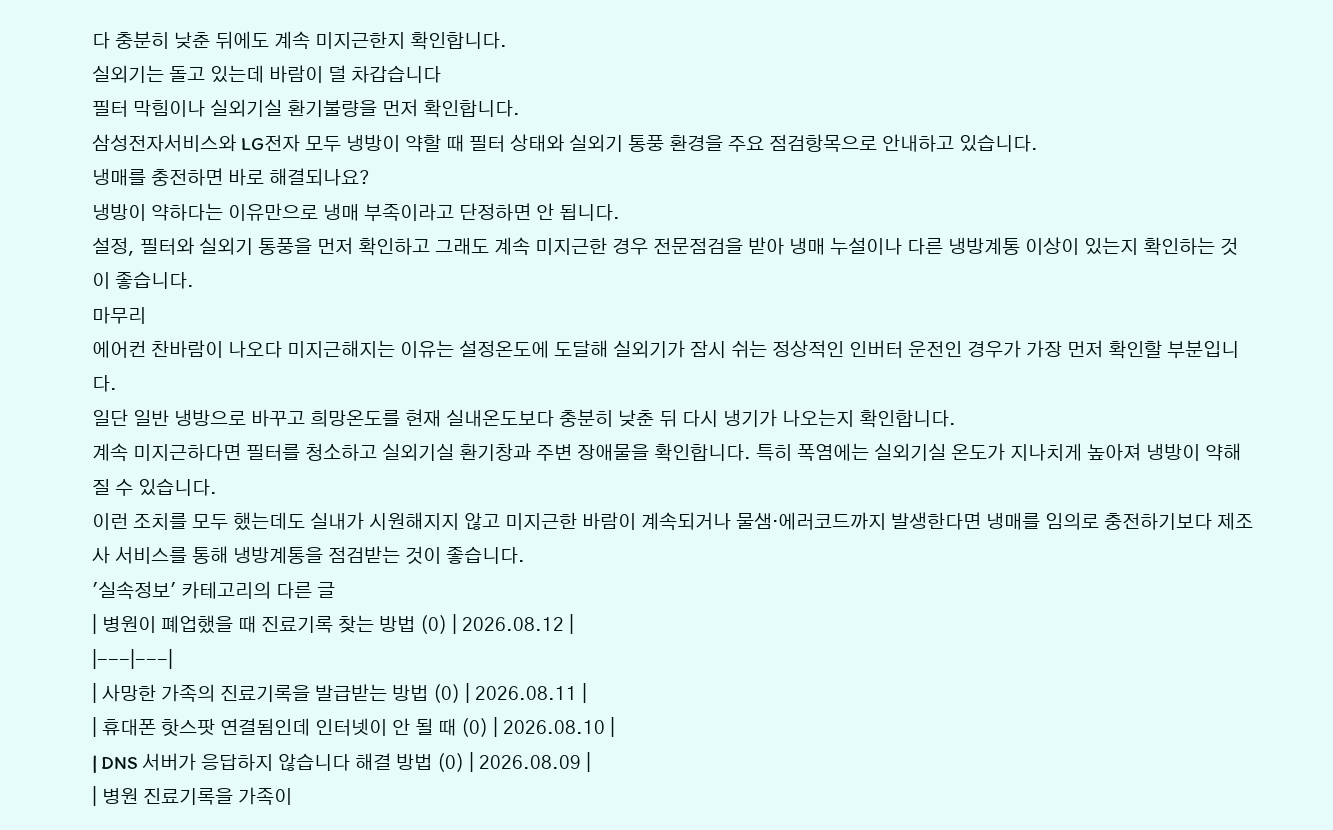다 충분히 낮춘 뒤에도 계속 미지근한지 확인합니다.
실외기는 돌고 있는데 바람이 덜 차갑습니다
필터 막힘이나 실외기실 환기불량을 먼저 확인합니다.
삼성전자서비스와 LG전자 모두 냉방이 약할 때 필터 상태와 실외기 통풍 환경을 주요 점검항목으로 안내하고 있습니다.
냉매를 충전하면 바로 해결되나요?
냉방이 약하다는 이유만으로 냉매 부족이라고 단정하면 안 됩니다.
설정, 필터와 실외기 통풍을 먼저 확인하고 그래도 계속 미지근한 경우 전문점검을 받아 냉매 누설이나 다른 냉방계통 이상이 있는지 확인하는 것이 좋습니다.
마무리
에어컨 찬바람이 나오다 미지근해지는 이유는 설정온도에 도달해 실외기가 잠시 쉬는 정상적인 인버터 운전인 경우가 가장 먼저 확인할 부분입니다.
일단 일반 냉방으로 바꾸고 희망온도를 현재 실내온도보다 충분히 낮춘 뒤 다시 냉기가 나오는지 확인합니다.
계속 미지근하다면 필터를 청소하고 실외기실 환기창과 주변 장애물을 확인합니다. 특히 폭염에는 실외기실 온도가 지나치게 높아져 냉방이 약해질 수 있습니다.
이런 조치를 모두 했는데도 실내가 시원해지지 않고 미지근한 바람이 계속되거나 물샘·에러코드까지 발생한다면 냉매를 임의로 충전하기보다 제조사 서비스를 통해 냉방계통을 점검받는 것이 좋습니다.
'실속정보' 카테고리의 다른 글
| 병원이 폐업했을 때 진료기록 찾는 방법 (0) | 2026.08.12 |
|---|---|
| 사망한 가족의 진료기록을 발급받는 방법 (0) | 2026.08.11 |
| 휴대폰 핫스팟 연결됨인데 인터넷이 안 될 때 (0) | 2026.08.10 |
| DNS 서버가 응답하지 않습니다 해결 방법 (0) | 2026.08.09 |
| 병원 진료기록을 가족이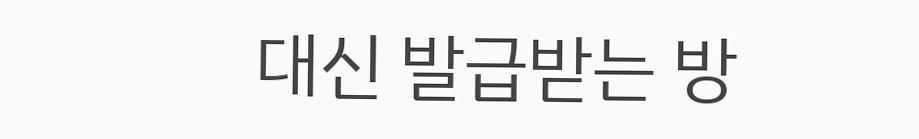대신 발급받는 방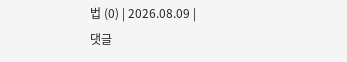법 (0) | 2026.08.09 |
댓글